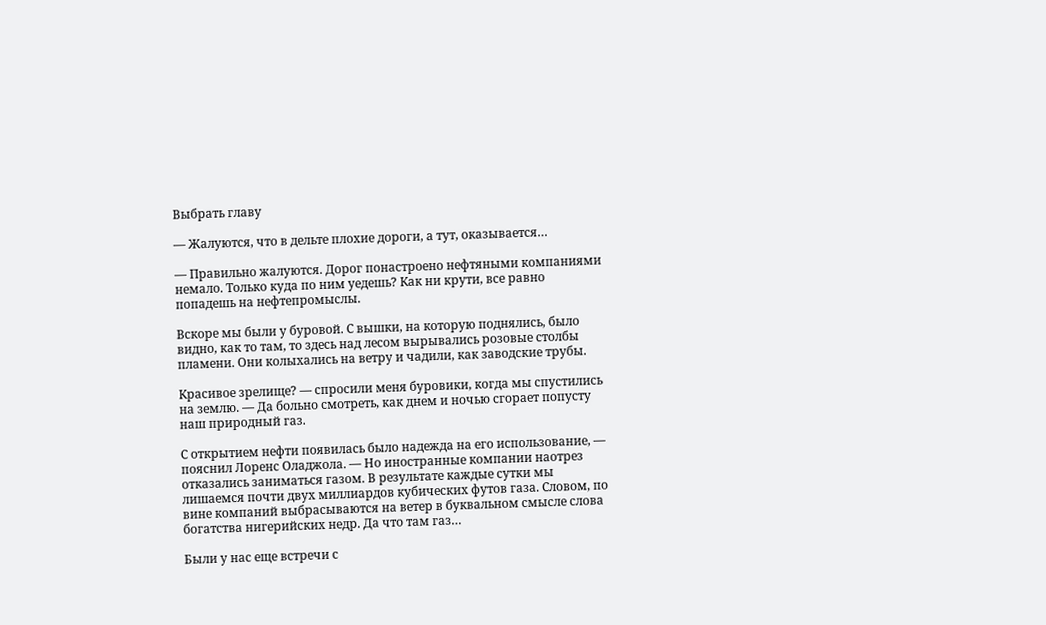Выбрать главу

— Жалуются, что в дельте плохие дороги, а тут, оказывается…

— Правильно жалуются. Дорог понастроено нефтяными компаниями немало. Только куда по ним уедешь? Как ни крути, все равно попадешь на нефтепромыслы.

Вскоре мы были у буровой. С вышки, на которую поднялись, было видно, как то там, то здесь над лесом вырывались розовые столбы пламени. Они колыхались на ветру и чадили, как заводские трубы.

Красивое зрелище? — спросили меня буровики, когда мы спустились на землю. — Да больно смотреть, как днем и ночью сгорает попусту наш природный газ.

С открытием нефти появилась было надежда на его использование, — пояснил Лоренс Оладжола. — Но иностранные компании наотрез отказались заниматься газом. В результате каждые сутки мы лишаемся почти двух миллиардов кубических футов газа. Словом, по вине компаний выбрасываются на ветер в буквальном смысле слова богатства нигерийских недр. Да что там газ…

Были у нас еще встречи с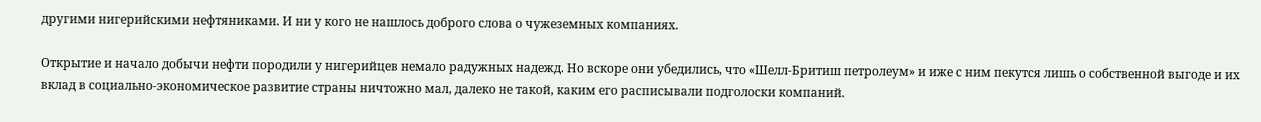другими нигерийскими нефтяниками. И ни у кого не нашлось доброго слова о чужеземных компаниях.

Открытие и начало добычи нефти породили у нигерийцев немало радужных надежд. Но вскоре они убедились, что «Шелл-Бритиш петролеум» и иже с ним пекутся лишь о собственной выгоде и их вклад в социально-экономическое развитие страны ничтожно мал, далеко не такой, каким его расписывали подголоски компаний.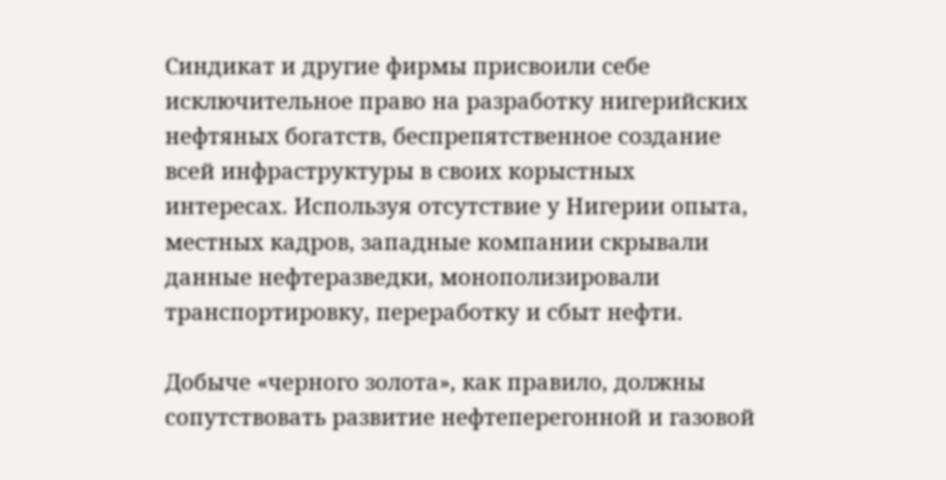Синдикат и другие фирмы присвоили себе исключительное право на разработку нигерийских нефтяных богатств, беспрепятственное создание всей инфраструктуры в своих корыстных интересах. Используя отсутствие у Нигерии опыта, местных кадров, западные компании скрывали данные нефтеразведки, монополизировали транспортировку, переработку и сбыт нефти.

Добыче «черного золота», как правило, должны сопутствовать развитие нефтеперегонной и газовой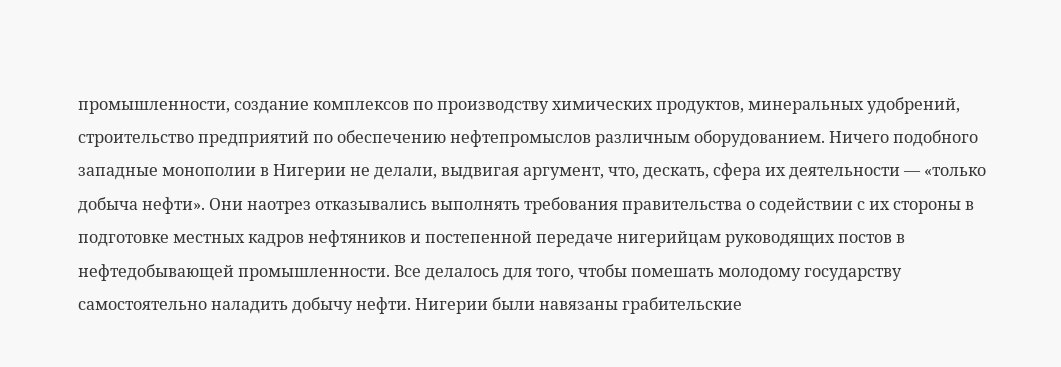промышленности, создание комплексов по производству химических продуктов, минеральных удобрений, строительство предприятий по обеспечению нефтепромыслов различным оборудованием. Ничего подобного западные монополии в Нигерии не делали, выдвигая аргумент, что, дескать, сфера их деятельности — «только добыча нефти». Они наотрез отказывались выполнять требования правительства о содействии с их стороны в подготовке местных кадров нефтяников и постепенной передаче нигерийцам руководящих постов в нефтедобывающей промышленности. Все делалось для того, чтобы помешать молодому государству самостоятельно наладить добычу нефти. Нигерии были навязаны грабительские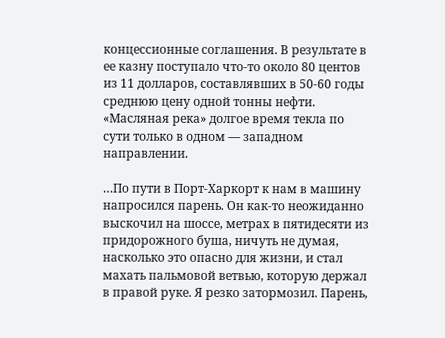концессионные соглашения. В результате в ее казну поступало что-то около 80 центов из 11 долларов, составлявших в 50-60 годы среднюю цену одной тонны нефти. «Масляная река» долгое время текла по сути только в одном — западном направлении.

…По пути в Порт-Харкорт к нам в машину напросился парень. Он как-то неожиданно выскочил на шоссе, метрах в пятидесяти из придорожного буша, ничуть не думая, насколько это опасно для жизни, и стал махать пальмовой ветвью, которую держал в правой руке. Я резко затормозил. Парень,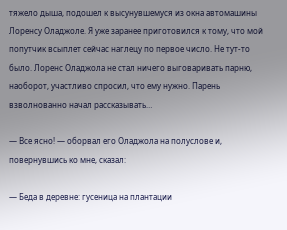тяжело дыша, подошел к высунувшемуся из окна автомашины Лоренсу Оладжоле. Я уже заранее приготовился к тому, что мой попутчик всыплет сейчас наглецу по первое число. Не тут-то было. Лоренс Оладжола не стал ничего выговаривать парню, наоборот, участливо спросил, что ему нужно. Парень взволнованно начал рассказывать…

— Все ясно! — оборвал его Оладжола на полуслове и, повернувшись ко мне, сказал:

— Беда в деревне: гусеница на плантации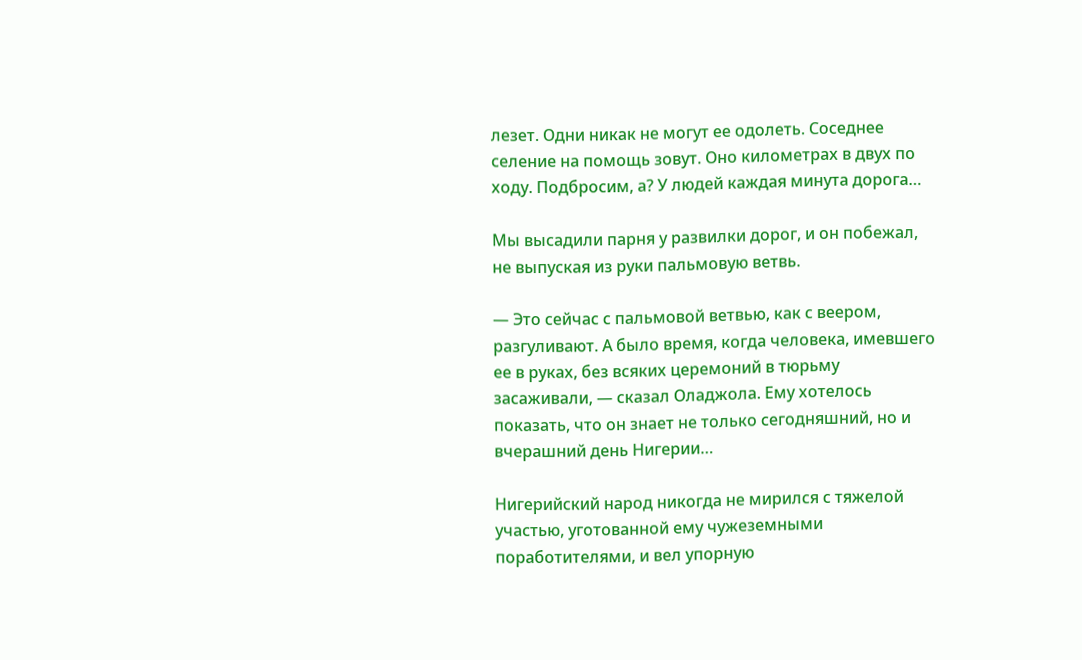лезет. Одни никак не могут ее одолеть. Соседнее селение на помощь зовут. Оно километрах в двух по ходу. Подбросим, а? У людей каждая минута дорога…

Мы высадили парня у развилки дорог, и он побежал, не выпуская из руки пальмовую ветвь.

— Это сейчас с пальмовой ветвью, как с веером, разгуливают. А было время, когда человека, имевшего ее в руках, без всяких церемоний в тюрьму засаживали, — сказал Оладжола. Ему хотелось показать, что он знает не только сегодняшний, но и вчерашний день Нигерии…

Нигерийский народ никогда не мирился с тяжелой участью, уготованной ему чужеземными поработителями, и вел упорную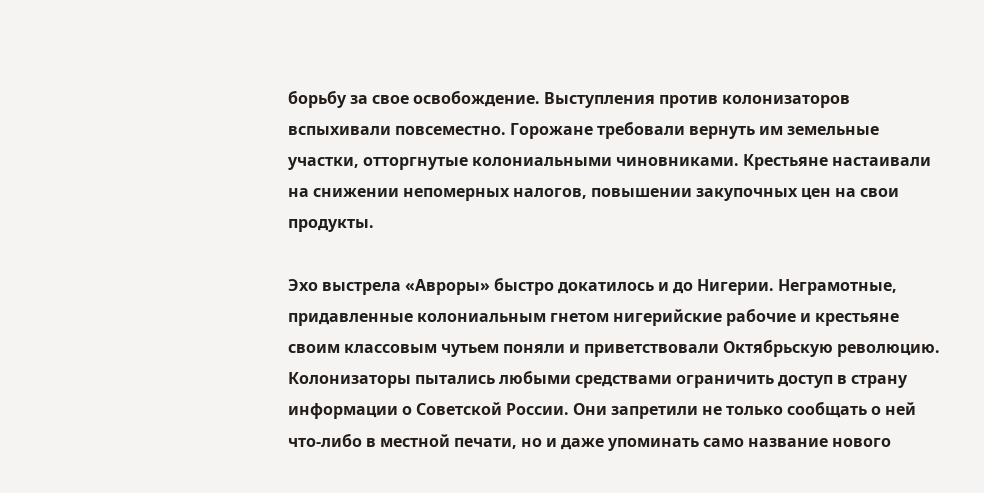борьбу за свое освобождение. Выступления против колонизаторов вспыхивали повсеместно. Горожане требовали вернуть им земельные участки, отторгнутые колониальными чиновниками. Крестьяне настаивали на снижении непомерных налогов, повышении закупочных цен на свои продукты.

Эхо выстрела «Авроры» быстро докатилось и до Нигерии. Неграмотные, придавленные колониальным гнетом нигерийские рабочие и крестьяне своим классовым чутьем поняли и приветствовали Октябрьскую революцию. Колонизаторы пытались любыми средствами ограничить доступ в страну информации о Советской России. Они запретили не только сообщать о ней что-либо в местной печати, но и даже упоминать само название нового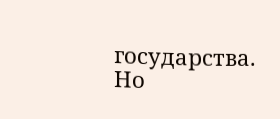государства. Но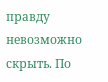правду невозможно скрыть. По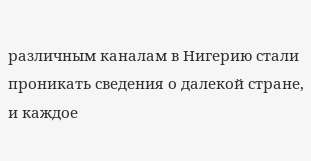различным каналам в Нигерию стали проникать сведения о далекой стране, и каждое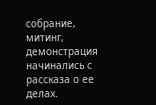собрание, митинг, демонстрация начинались с рассказа о ее делах.